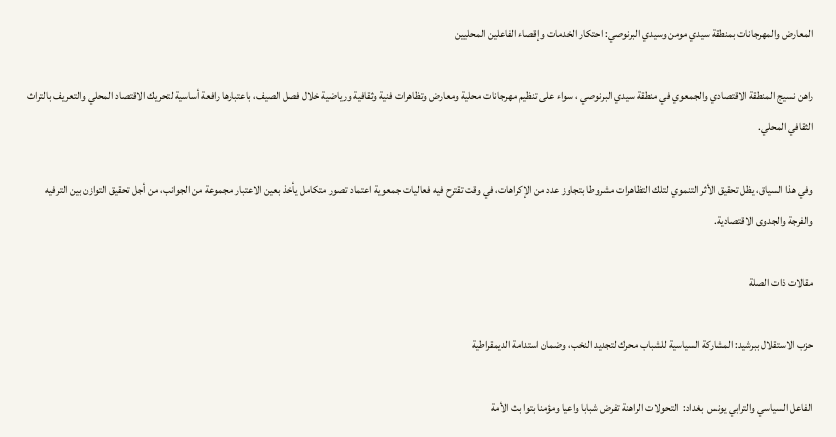المعارض والمهرجانات بمنطقة سيدي مومن وسيدي البرنوصي: احتكار الخدمات وإقصاء الفاعلين المحليين

راهن نسيج المنطقة الاقتصادي والجمعوي في منطقة سيدي البرنوصي ، سواء على تنظيم مهرجانات محلية ومعارض وتظاهرات فنية وثقافية ورياضية خلال فصل الصيف، باعتبارها رافعة أساسية لتحريك الاقتصاد المحلي والتعريف بالتراث الثقافي المحلي.

وفي هذا السياق، يظل تحقيق الأثر التنموي لتلك التظاهرات مشروطا بتجاوز عدد من الإكراهات، في وقت تقترح فيه فعاليات جمعوية اعتماد تصور متكامل يأخذ بعين الاعتبار مجموعة من الجوانب، من أجل تحقيق التوازن بين الترفيه والفرجة والجدوى الاقتصادية.

مقالات ذات الصلة

حزب الاستقلال ببرشيد: المشاركة السياسية للشباب محرك لتجديد النخب، وضمان استدامة الديمقراطية

الفاعل السياسي والترابي يونس  بغداد:  التحولات الراهنة تفرض شبابا واعيا ومؤمنا بتوا بث الأمة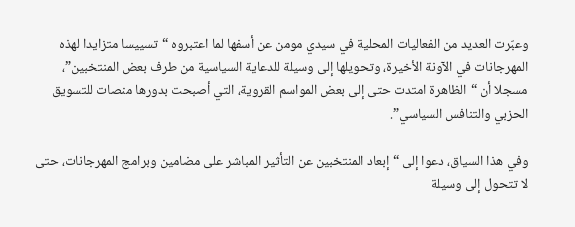وعبّرت العديد من الفعاليات المحلية في سيدي مومن عن أسفها لما اعتبروه “تسييسا متزايدا لهذه المهرجانات في الآونة الأخيرة، وتحويلها إلى وسيلة للدعاية السياسية من طرف بعض المنتخبين”، مسجلا أن “الظاهرة امتدت حتى إلى بعض المواسم القروية، التي أصبحت بدورها منصات للتسويق الحزبي والتنافس السياسي”.

وفي هذا السياق، دعوا إلى “إبعاد المنتخبين عن التأثير المباشر على مضامين وبرامج المهرجانات، حتى لا تتحول إلى وسيلة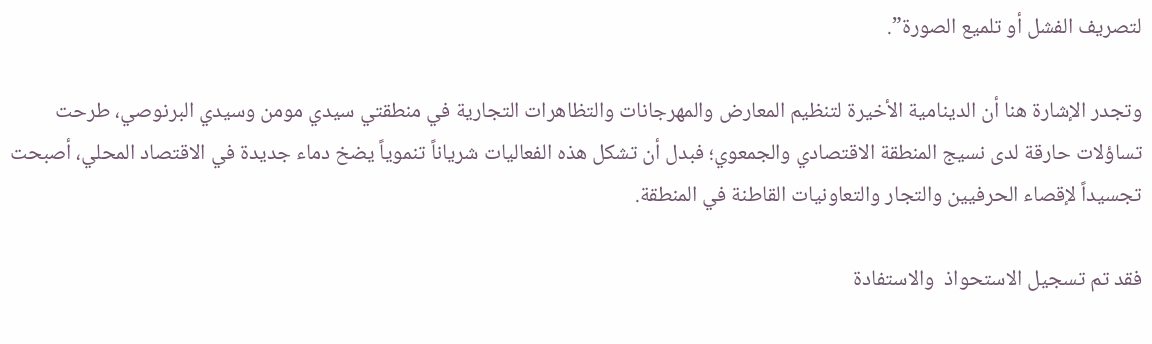لتصريف الفشل أو تلميع الصورة”.

وتجدر الإشارة هنا أن الدينامية الأخيرة لتنظيم المعارض والمهرجانات والتظاهرات التجارية في منطقتي سيدي مومن وسيدي البرنوصي، طرحت تساؤلات حارقة لدى نسيج المنطقة الاقتصادي والجمعوي؛ فبدل أن تشكل هذه الفعاليات شرياناً تنموياً يضخ دماء جديدة في الاقتصاد المحلي، أصبحت تجسيداً لإقصاء الحرفيين والتجار والتعاونيات القاطنة في المنطقة.

فقد تم تسجيل الاستحواذ  والاستفادة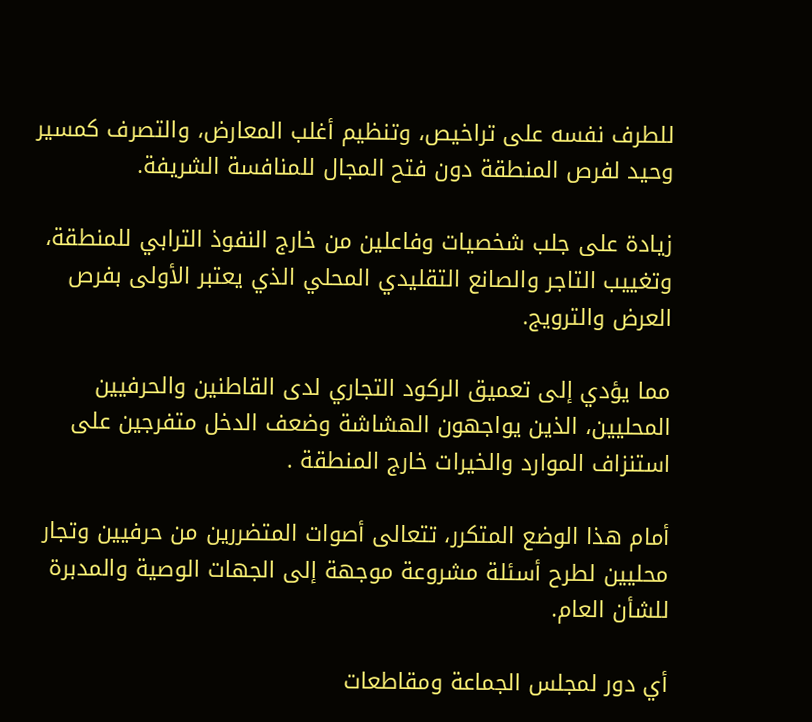للطرف نفسه على تراخيص، وتنظيم أغلب المعارض، والتصرف كمسير وحيد لفرص المنطقة دون فتح المجال للمنافسة الشريفة.

زيادة على جلب شخصيات وفاعلين من خارج النفوذ الترابي للمنطقة، وتغييب التاجر والصانع التقليدي المحلي الذي يعتبر الأولى بفرص العرض والترويج.

مما يؤدي إلى تعميق الركود التجاري لدى القاطنين والحرفيين المحليين، الذين يواجهون الهشاشة وضعف الدخل متفرجين على استنزاف الموارد والخيرات خارج المنطقة .

أمام هذا الوضع المتكرر، تتعالى أصوات المتضررين من حرفيين وتجار محليين لطرح أسئلة مشروعة موجهة إلى الجهات الوصية والمدبرة للشأن العام.

أي دور لمجلس الجماعة ومقاطعات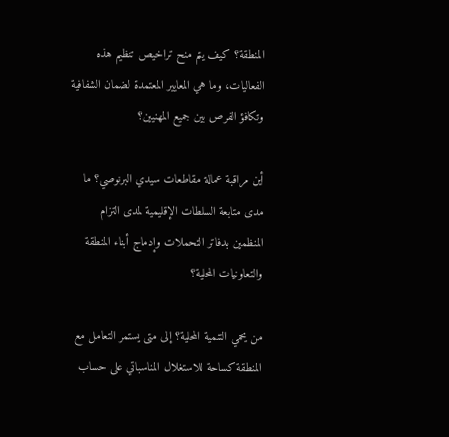المنطقة؟ كيف يتم منح تراخيص تنظيم هذه الفعاليات، وما هي المعايير المعتمدة لضمان الشفافية وتكافؤ الفرص بين جميع المهنيين؟

أين مراقبة عمالة مقاطعات سيدي البرنوصي؟ ما مدى متابعة السلطات الإقليمية لمدى التزام المنظمين بدفاتر التحملات وإدماج أبناء المنطقة والتعاونيات المحلية؟

من يحمي التنمية المحلية؟ إلى متى يستمر التعامل مع المنطقة كساحة للاستغلال المناسباتي على حساب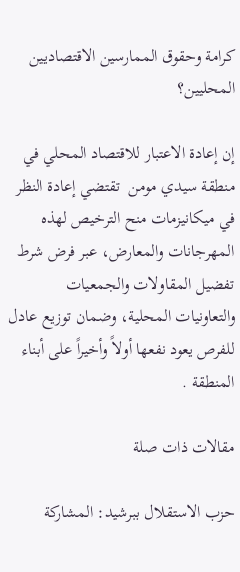كرامة وحقوق الممارسين الاقتصاديين المحليين؟

إن إعادة الاعتبار للاقتصاد المحلي في منطقة سيدي مومن  تقتضي إعادة النظر في ميكانيزمات منح الترخيص لهذه المهرجانات والمعارض، عبر فرض شرط تفضيل المقاولات والجمعيات والتعاونيات المحلية، وضمان توزيع عادل للفرص يعود نفعها أولاً وأخيراً على أبناء المنطقة .

مقالات ذات صلة

حزب الاستقلال ببرشيد: المشاركة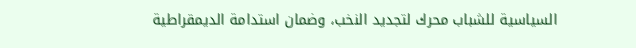السياسية للشباب محرك لتجديد النخب، وضمان استدامة الديمقراطية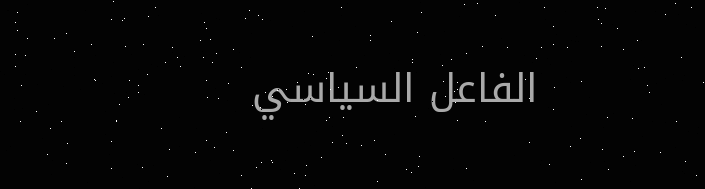الفاعل السياسي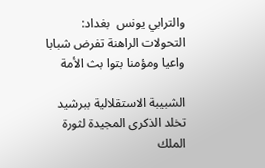والترابي يونس  بغداد:  التحولات الراهنة تفرض شبابا واعيا ومؤمنا بتوا بث الأمة

الشبيبة الاستقلالية ببرشيد تخلد الذكرى المجيدة لثورة الملك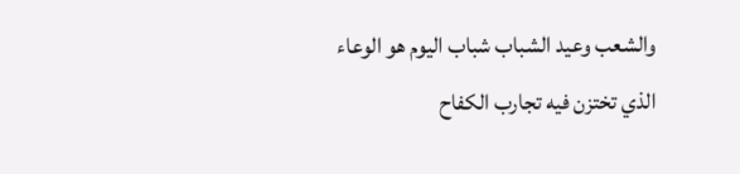والشعب وعيد الشباب شباب اليوم هو الوعاء الذي تختزن فيه تجارب الكفاح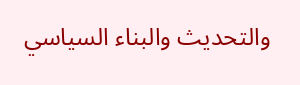والتحديث والبناء السياسي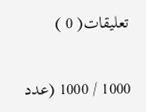تعليقات( 0 )

1000 / 1000 (عدد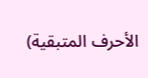الأحرف المتبقية)